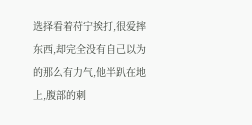选择看着苻宁挨打,很爱摔东西,却完全没有自己以为的那么有力气,他半趴在地上,腹部的刺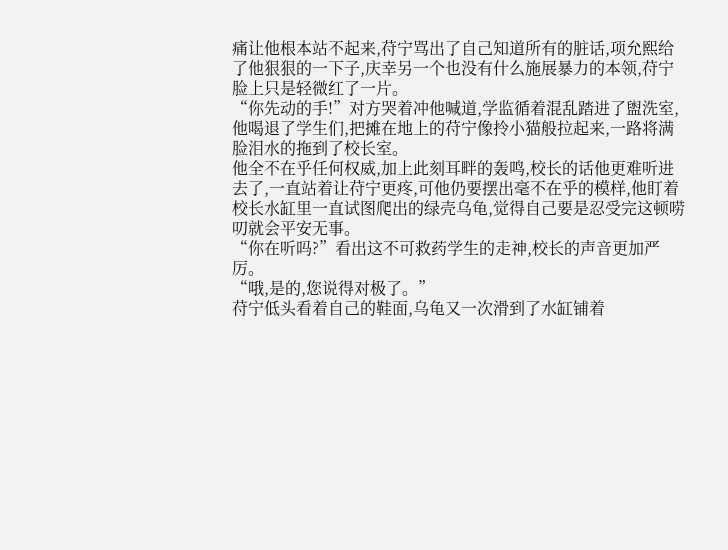痛让他根本站不起来,苻宁骂出了自己知道所有的脏话,项允熙给了他狠狠的一下子,庆幸另一个也没有什么施展暴力的本领,苻宁脸上只是轻微红了一片。
“你先动的手!”对方哭着冲他喊道,学监循着混乱踏进了盥洗室,他喝退了学生们,把摊在地上的苻宁像拎小猫般拉起来,一路将满脸泪水的拖到了校长室。
他全不在乎任何权威,加上此刻耳畔的轰鸣,校长的话他更难听进去了,一直站着让苻宁更疼,可他仍要摆出毫不在乎的模样,他盯着校长水缸里一直试图爬出的绿壳乌龟,觉得自己要是忍受完这顿唠叨就会平安无事。
“你在听吗?”看出这不可救药学生的走神,校长的声音更加严厉。
“哦,是的,您说得对极了。”
苻宁低头看着自己的鞋面,乌龟又一次滑到了水缸铺着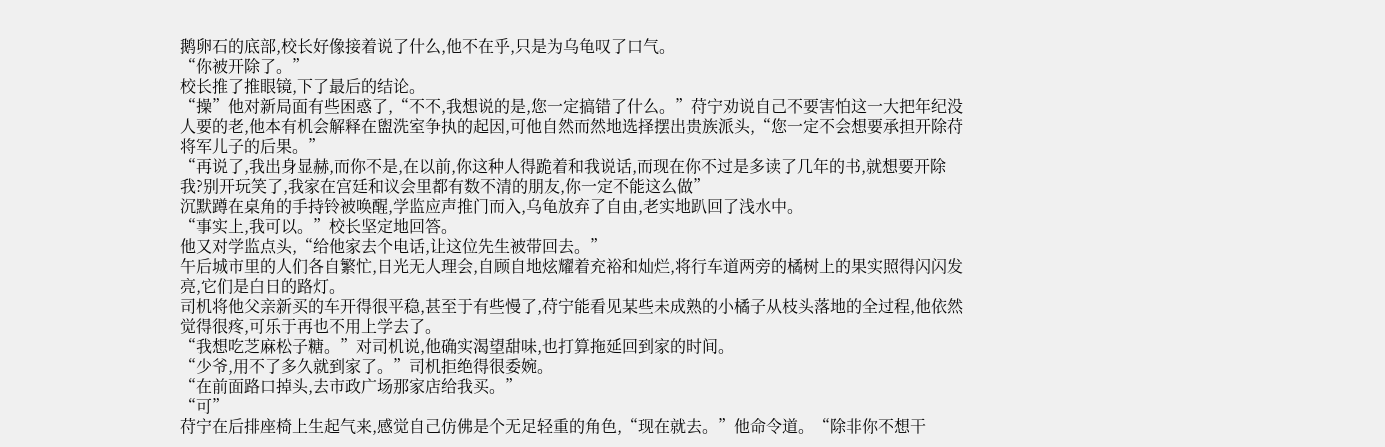鹅卵石的底部,校长好像接着说了什么,他不在乎,只是为乌龟叹了口气。
“你被开除了。”
校长推了推眼镜,下了最后的结论。
“操”他对新局面有些困惑了,“不不,我想说的是,您一定搞错了什么。”苻宁劝说自己不要害怕这一大把年纪没人要的老,他本有机会解释在盥洗室争执的起因,可他自然而然地选择摆出贵族派头,“您一定不会想要承担开除苻将军儿子的后果。”
“再说了,我出身显赫,而你不是,在以前,你这种人得跪着和我说话,而现在你不过是多读了几年的书,就想要开除我?别开玩笑了,我家在宫廷和议会里都有数不清的朋友,你一定不能这么做”
沉默蹲在桌角的手持铃被唤醒,学监应声推门而入,乌龟放弃了自由,老实地趴回了浅水中。
“事实上,我可以。”校长坚定地回答。
他又对学监点头,“给他家去个电话,让这位先生被带回去。”
午后城市里的人们各自繁忙,日光无人理会,自顾自地炫耀着充裕和灿烂,将行车道两旁的橘树上的果实照得闪闪发亮,它们是白日的路灯。
司机将他父亲新买的车开得很平稳,甚至于有些慢了,苻宁能看见某些未成熟的小橘子从枝头落地的全过程,他依然觉得很疼,可乐于再也不用上学去了。
“我想吃芝麻松子糖。”对司机说,他确实渴望甜味,也打算拖延回到家的时间。
“少爷,用不了多久就到家了。”司机拒绝得很委婉。
“在前面路口掉头,去市政广场那家店给我买。”
“可”
苻宁在后排座椅上生起气来,感觉自己仿佛是个无足轻重的角色,“现在就去。”他命令道。“除非你不想干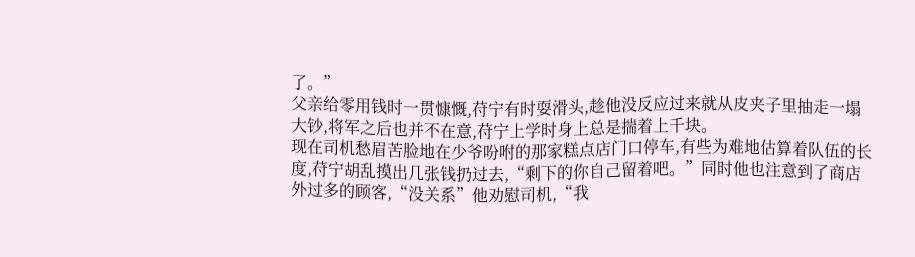了。”
父亲给零用钱时一贯慷慨,苻宁有时耍滑头,趁他没反应过来就从皮夹子里抽走一塌大钞,将军之后也并不在意,苻宁上学时身上总是揣着上千块。
现在司机愁眉苦脸地在少爷吩咐的那家糕点店门口停车,有些为难地估算着队伍的长度,苻宁胡乱摸出几张钱扔过去,“剩下的你自己留着吧。”同时他也注意到了商店外过多的顾客,“没关系”他劝慰司机,“我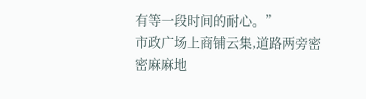有等一段时间的耐心。”
市政广场上商铺云集,道路两旁密密麻麻地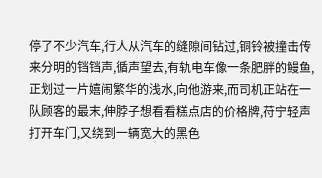停了不少汽车,行人从汽车的缝隙间钻过,铜铃被撞击传来分明的铛铛声,循声望去,有轨电车像一条肥胖的鳗鱼,正划过一片嬉闹繁华的浅水,向他游来,而司机正站在一队顾客的最末,伸脖子想看看糕点店的价格牌,苻宁轻声打开车门,又绕到一辆宽大的黑色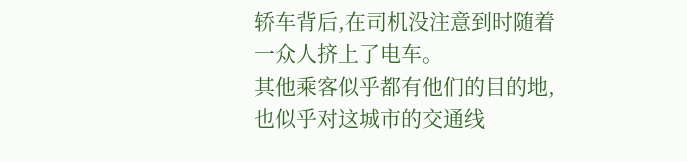轿车背后,在司机没注意到时随着一众人挤上了电车。
其他乘客似乎都有他们的目的地,也似乎对这城市的交通线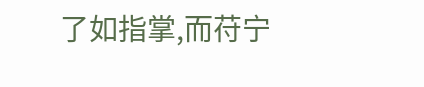了如指掌,而苻宁